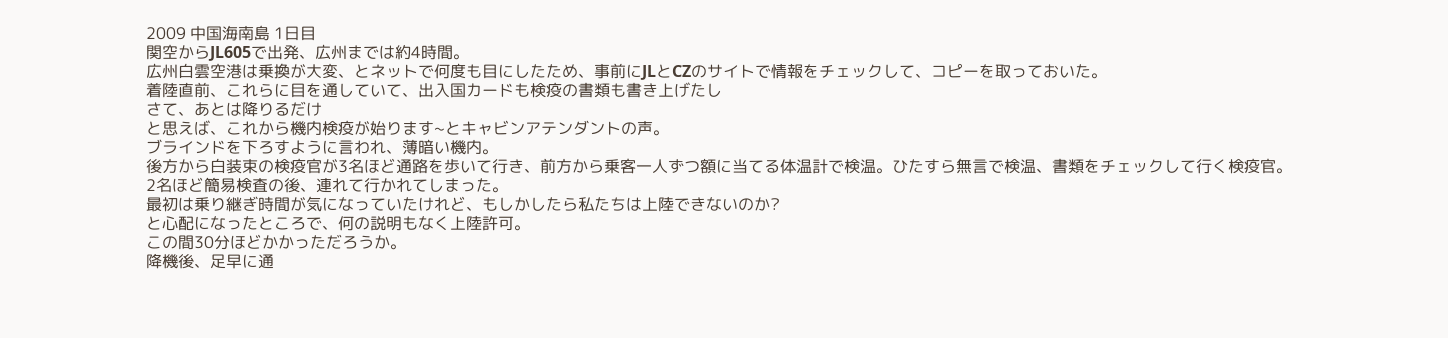2009 中国海南島 1日目
関空からJL605で出発、広州までは約4時間。
広州白雲空港は乗換が大変、とネットで何度も目にしたため、事前にJLとCZのサイトで情報をチェックして、コピーを取っておいた。
着陸直前、これらに目を通していて、出入国カードも検疫の書類も書き上げたし
さて、あとは降りるだけ
と思えば、これから機内検疫が始ります~とキャビンアテンダントの声。
ブラインドを下ろすように言われ、薄暗い機内。
後方から白装束の検疫官が3名ほど通路を歩いて行き、前方から乗客一人ずつ額に当てる体温計で検温。ひたすら無言で検温、書類をチェックして行く検疫官。
2名ほど簡易検査の後、連れて行かれてしまった。
最初は乗り継ぎ時間が気になっていたけれど、もしかしたら私たちは上陸できないのか?
と心配になったところで、何の説明もなく上陸許可。
この間30分ほどかかっただろうか。
降機後、足早に通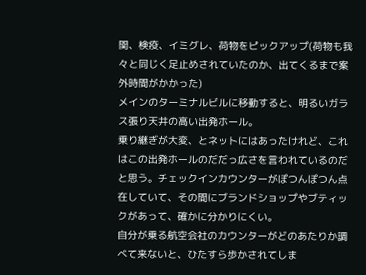関、検疫、イミグレ、荷物をピックアップ(荷物も我々と同じく足止めされていたのか、出てくるまで案外時間がかかった)
メインのターミナルビルに移動すると、明るいガラス張り天井の高い出発ホール。
乗り継ぎが大変、とネットにはあったけれど、これはこの出発ホールのだだっ広さを言われているのだと思う。チェックインカウンターがぽつんぽつん点在していて、その間にブランドショップやブティックがあって、確かに分かりにくい。
自分が乗る航空会社のカウンターがどのあたりか調べて来ないと、ひたすら歩かされてしま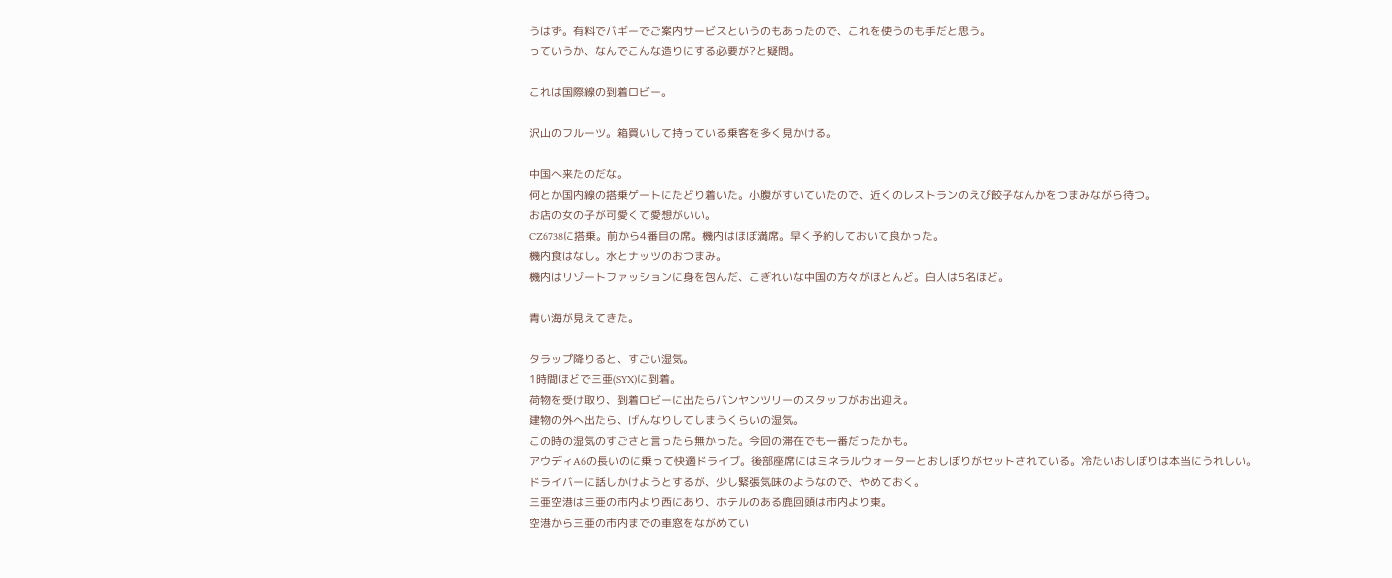うはず。有料でバギーでご案内サービスというのもあったので、これを使うのも手だと思う。
っていうか、なんでこんな造りにする必要が?と疑問。

これは国際線の到着ロビー。

沢山のフルーツ。箱買いして持っている乗客を多く見かける。

中国へ来たのだな。
何とか国内線の搭乗ゲートにたどり着いた。小腹がすいていたので、近くのレストランのえび餃子なんかをつまみながら待つ。
お店の女の子が可愛くて愛想がいい。
CZ6738に搭乗。前から4番目の席。機内はほぼ満席。早く予約しておいて良かった。
機内食はなし。水とナッツのおつまみ。
機内はリゾートファッションに身を包んだ、こぎれいな中国の方々がほとんど。白人は5名ほど。

青い海が見えてきた。

タラップ降りると、すごい湿気。
1時間ほどで三亜(SYX)に到着。
荷物を受け取り、到着ロビーに出たらバンヤンツリーのスタッフがお出迎え。
建物の外へ出たら、げんなりしてしまうくらいの湿気。
この時の湿気のすごさと言ったら無かった。今回の滞在でも一番だったかも。
アウディA6の長いのに乗って快適ドライブ。後部座席にはミネラルウォーターとおしぼりがセットされている。冷たいおしぼりは本当にうれしい。
ドライバーに話しかけようとするが、少し緊張気味のようなので、やめておく。
三亜空港は三亜の市内より西にあり、ホテルのある鹿回頭は市内より東。
空港から三亜の市内までの車窓をながめてい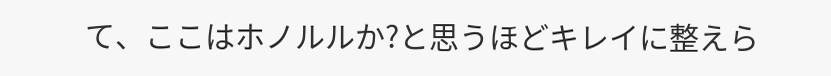て、ここはホノルルか?と思うほどキレイに整えら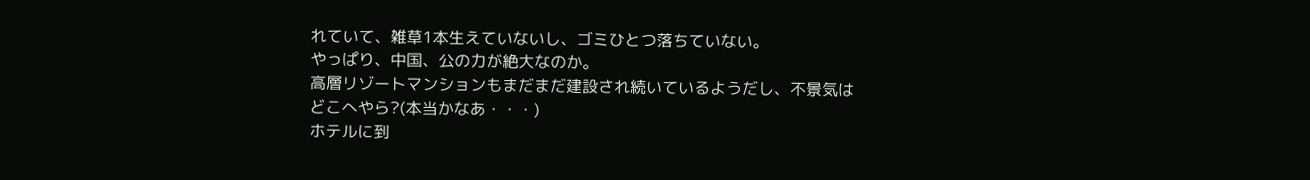れていて、雑草1本生えていないし、ゴミひとつ落ちていない。
やっぱり、中国、公の力が絶大なのか。
高層リゾートマンションもまだまだ建設され続いているようだし、不景気はどこへやら?(本当かなあ・・・)
ホテルに到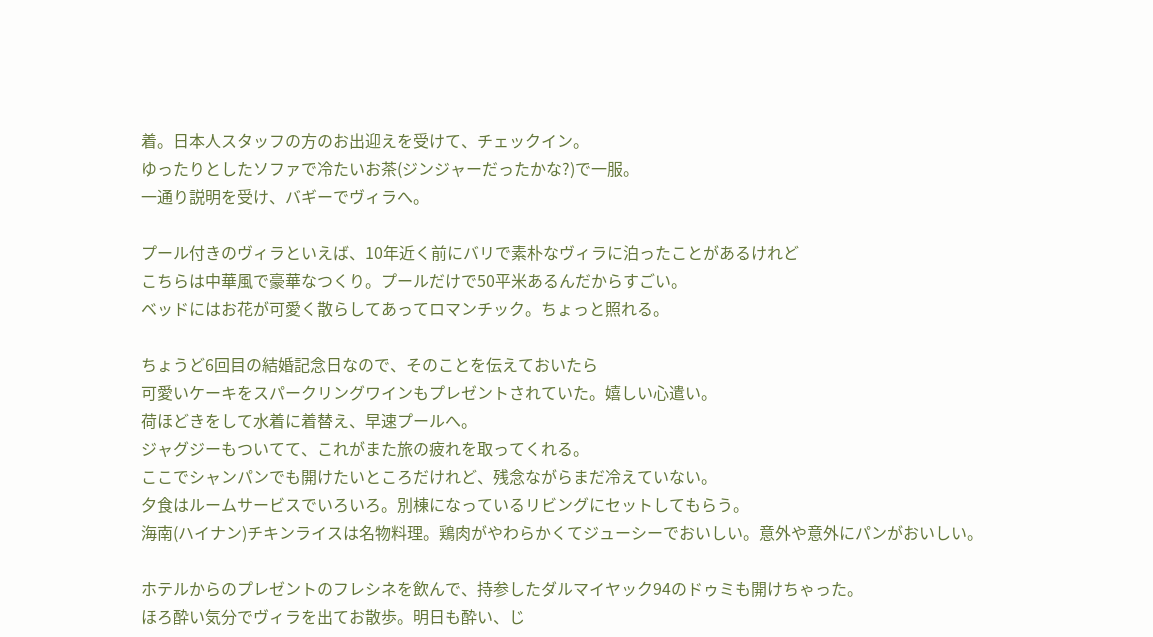着。日本人スタッフの方のお出迎えを受けて、チェックイン。
ゆったりとしたソファで冷たいお茶(ジンジャーだったかな?)で一服。
一通り説明を受け、バギーでヴィラへ。

プール付きのヴィラといえば、10年近く前にバリで素朴なヴィラに泊ったことがあるけれど
こちらは中華風で豪華なつくり。プールだけで50平米あるんだからすごい。
ベッドにはお花が可愛く散らしてあってロマンチック。ちょっと照れる。

ちょうど6回目の結婚記念日なので、そのことを伝えておいたら
可愛いケーキをスパークリングワインもプレゼントされていた。嬉しい心遣い。
荷ほどきをして水着に着替え、早速プールへ。
ジャグジーもついてて、これがまた旅の疲れを取ってくれる。
ここでシャンパンでも開けたいところだけれど、残念ながらまだ冷えていない。
夕食はルームサービスでいろいろ。別棟になっているリビングにセットしてもらう。
海南(ハイナン)チキンライスは名物料理。鶏肉がやわらかくてジューシーでおいしい。意外や意外にパンがおいしい。

ホテルからのプレゼントのフレシネを飲んで、持参したダルマイヤック94のドゥミも開けちゃった。
ほろ酔い気分でヴィラを出てお散歩。明日も酔い、じ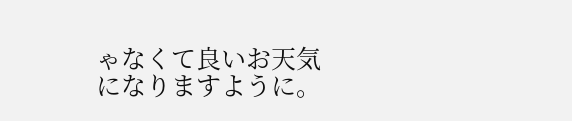ゃなくて良いお天気になりますように。